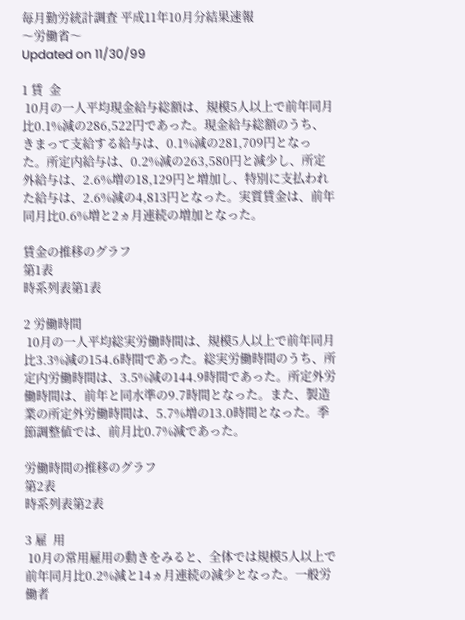毎月勤労統計調査 平成11年10月分結果速報
〜労働省〜
Updated on 11/30/99

1 賃  金
 10月の一人平均現金給与総額は、規模5人以上で前年同月比0.1%減の286,522円であった。現金給与総額のうち、きまって支給する給与は、0.1%減の281,709円となった。所定内給与は、0.2%減の263,580円と減少し、所定外給与は、2.6%増の18,129円と増加し、特別に支払われた給与は、2.6%減の4,813円となった。実質賃金は、前年同月比0.6%増と2ヵ月連続の増加となった。

賃金の推移のグラフ
第1表
時系列表第1表

2 労働時間
 10月の一人平均総実労働時間は、規模5人以上で前年同月比3.3%減の154.6時間であった。総実労働時間のうち、所定内労働時間は、3.5%減の144.9時間であった。所定外労働時間は、前年と同水準の9.7時間となった。また、製造業の所定外労働時間は、5.7%増の13.0時間となった。季節調整値では、前月比0.7%減であった。

労働時間の推移のグラフ
第2表
時系列表第2表

3 雇  用
 10月の常用雇用の動きをみると、全体では規模5人以上で前年同月比0.2%減と14ヵ月連続の減少となった。一般労働者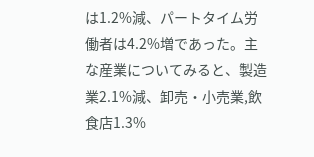は1.2%減、パートタイム労働者は4.2%増であった。主な産業についてみると、製造業2.1%減、卸売・小売業,飲食店1.3%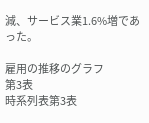減、サービス業1.6%増であった。

雇用の推移のグラフ
第3表
時系列表第3表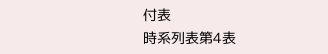付表
時系列表第4表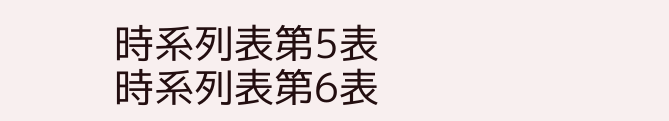時系列表第5表
時系列表第6表